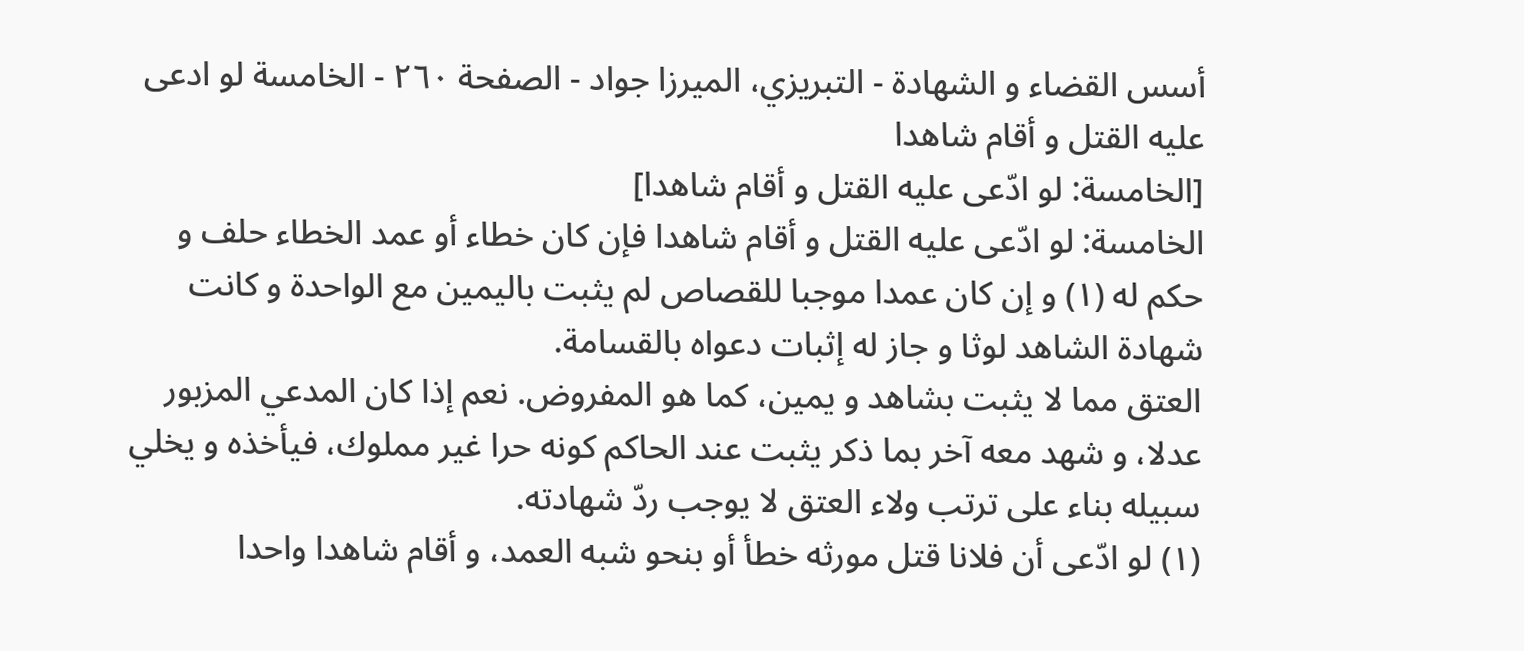أسس القضاء و الشهادة - التبريزي، الميرزا جواد - الصفحة ٢٦٠ - الخامسة لو ادعى عليه القتل و أقام شاهدا
[الخامسة: لو ادّعى عليه القتل و أقام شاهدا]
الخامسة: لو ادّعى عليه القتل و أقام شاهدا فإن كان خطاء أو عمد الخطاء حلف و حكم له (١) و إن كان عمدا موجبا للقصاص لم يثبت باليمين مع الواحدة و كانت شهادة الشاهد لوثا و جاز له إثبات دعواه بالقسامة.
العتق مما لا يثبت بشاهد و يمين، كما هو المفروض. نعم إذا كان المدعي المزبور عدلا، و شهد معه آخر بما ذكر يثبت عند الحاكم كونه حرا غير مملوك، فيأخذه و يخلي سبيله بناء على ترتب ولاء العتق لا يوجب ردّ شهادته.
(١) لو ادّعى أن فلانا قتل مورثه خطأ أو بنحو شبه العمد، و أقام شاهدا واحدا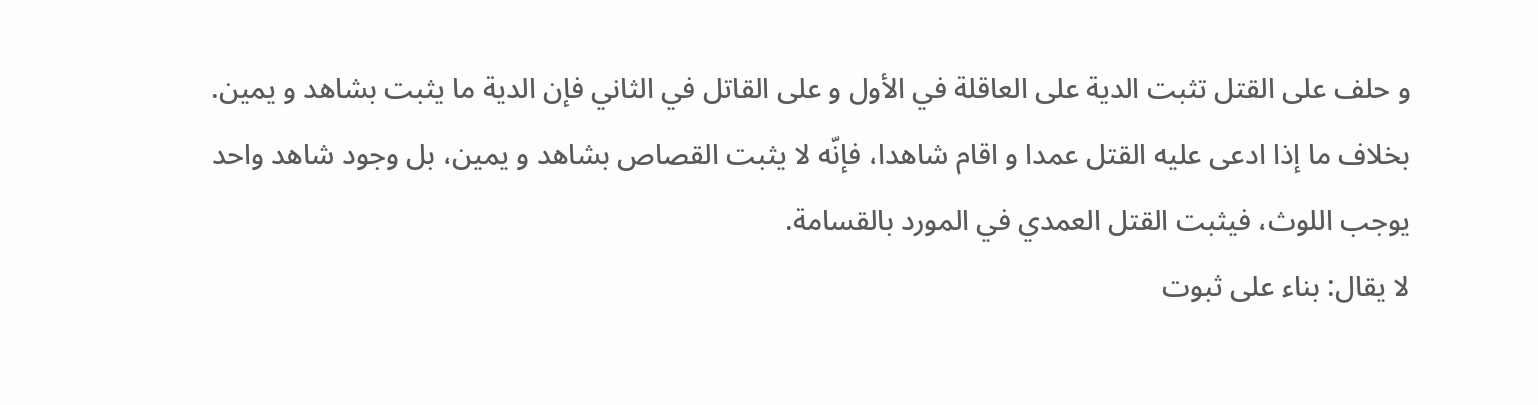و حلف على القتل تثبت الدية على العاقلة في الأول و على القاتل في الثاني فإن الدية ما يثبت بشاهد و يمين. بخلاف ما إذا ادعى عليه القتل عمدا و اقام شاهدا، فإنّه لا يثبت القصاص بشاهد و يمين، بل وجود شاهد واحد يوجب اللوث، فيثبت القتل العمدي في المورد بالقسامة.
لا يقال: بناء على ثبوت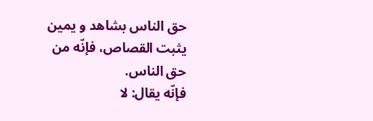حق الناس بشاهد و يمين يثبت القصاص، فإنّه من حق الناس.
فإنّه يقال: لا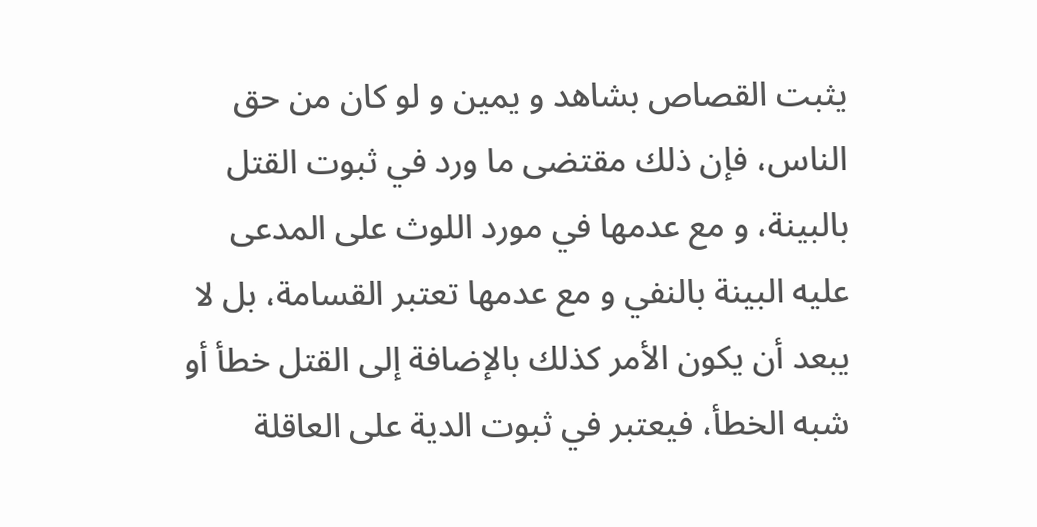يثبت القصاص بشاهد و يمين و لو كان من حق الناس، فإن ذلك مقتضى ما ورد في ثبوت القتل بالبينة، و مع عدمها في مورد اللوث على المدعى عليه البينة بالنفي و مع عدمها تعتبر القسامة، بل لا يبعد أن يكون الأمر كذلك بالإضافة إلى القتل خطأ أو شبه الخطأ، فيعتبر في ثبوت الدية على العاقلة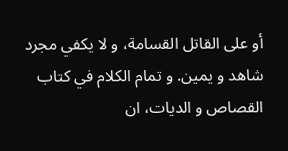أو على القاتل القسامة، و لا يكفي مجرد شاهد و يمين. و تمام الكلام في كتاب القصاص و الديات، ان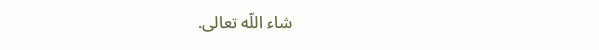شاء اللّه تعالى.